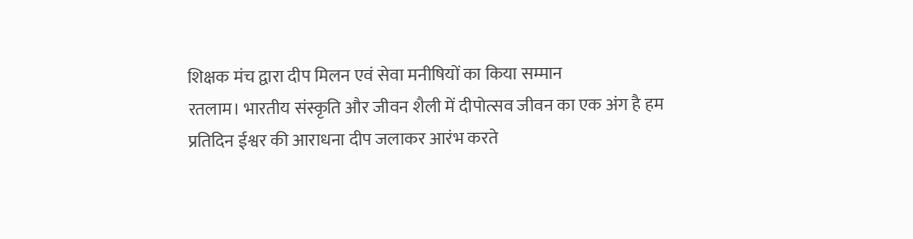शिक्षक मंच द्वारा दीप मिलन एवं सेवा मनीषियों का किया सम्मान
रतलाम। भारतीय संस्कृति और जीवन शैली में दीपोत्सव जीवन का एक अंग है हम प्रतिदिन ईश्वर की आराधना दीप जलाकर आरंभ करते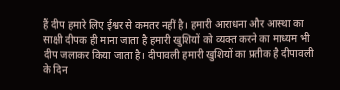हैं दीप हमारे लिए ईश्वर से कमतर नहीं है। हमारी आराधना और आस्था का साक्षी दीपक ही माना जाता है हमारी खुशियों को व्यक्त करने का माध्यम भी दीप जलाकर किया जाता है। दीपावली हमारी खुशियों का प्रतीक है दीपावली के दिन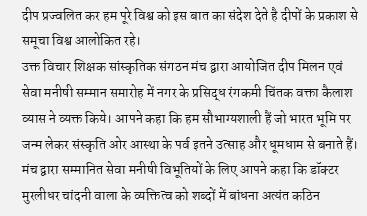दीप प्रज्वलित कर हम पूरे विश्व को इस बात का संदेश देते है दीपों के प्रकाश से समूचा विश्व आलोकित रहे।
उक्त विचार शिक्षक सांस्कृतिक संगठन मंच द्वारा आयोजित दीप मिलन एवं सेवा मनीषी सम्मान समारोह में नगर के प्रसिद्ध रंगकमी चिंतक वक्ता कैलाश व्यास ने व्यक्त किये। आपने कहा कि हम सौभाग्यशाली हैं जो भारत भूमि पर जन्म लेकर संस्कृति ओर आस्था के पर्व इतने उत्साह और धूमधाम से बनाते हैं।
मंच द्वारा सम्मानित सेवा मनीषी विभूतियों के लिए आपने कहा कि डॉक्टर मुरलीधर चांदनी वाला के व्यक्तित्व को शब्दों में बांधना अत्यंत कठिन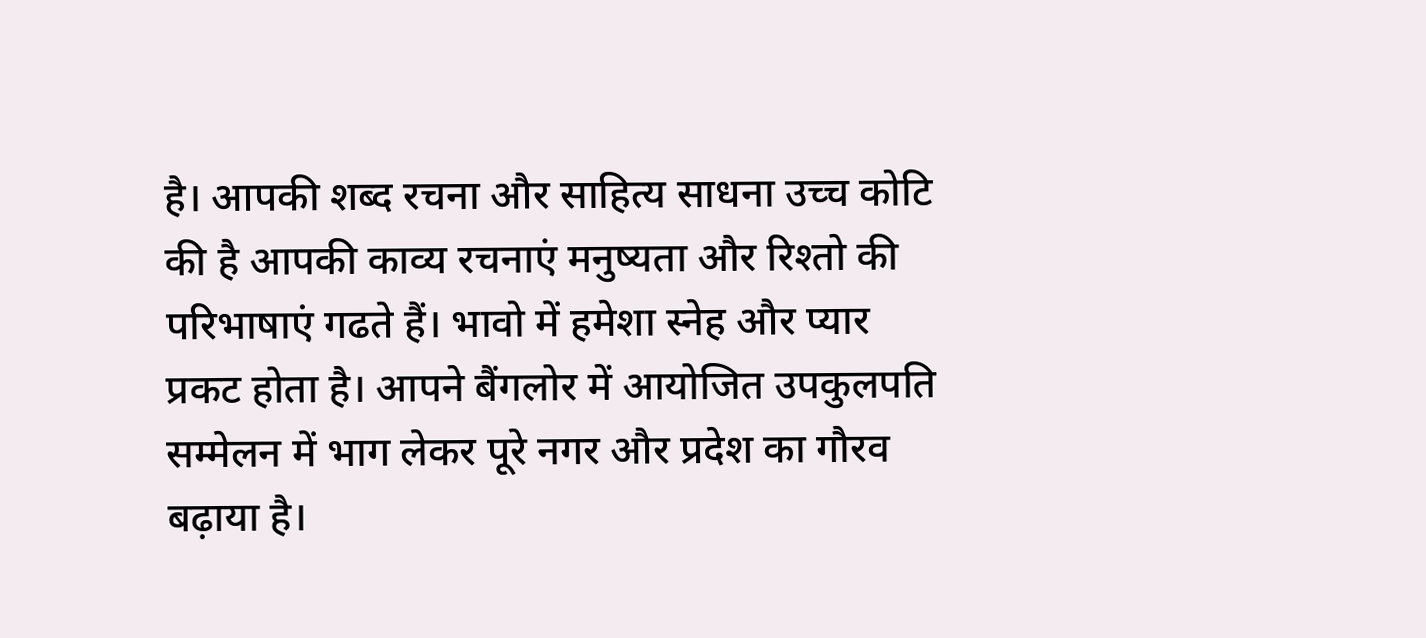है। आपकी शब्द रचना और साहित्य साधना उच्च कोटि की है आपकी काव्य रचनाएं मनुष्यता और रिश्तो की परिभाषाएं गढते हैं। भावो में हमेशा स्नेह और प्यार प्रकट होता है। आपने बैंगलोर में आयोजित उपकुलपति सम्मेलन में भाग लेकर पूरे नगर और प्रदेश का गौरव बढ़ाया है।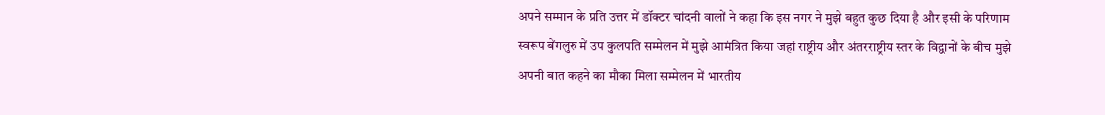अपने सम्मान के प्रति उत्तर में डॉक्टर चांदनी वालों ने कहा कि इस नगर ने मुझे बहुत कुछ दिया है और इसी के परिणाम स्वरूप बेंगलुरु में उप कुलपति सम्मेलन में मुझे आमंत्रित किया जहां राष्ट्रीय और अंतरराष्ट्रीय स्तर के विद्वानों के बीच मुझे अपनी बात कहने का मौका मिला सम्मेलन में भारतीय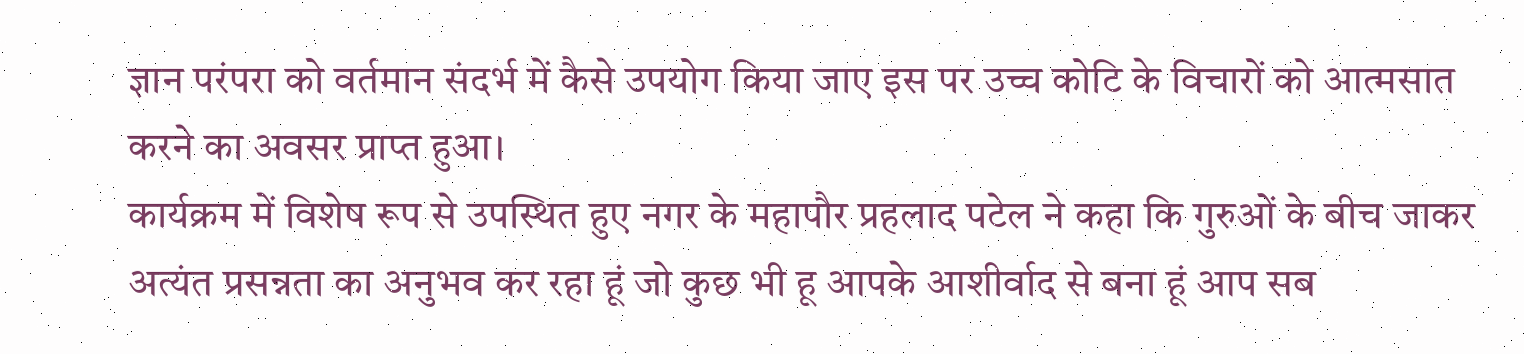ज्ञान परंपरा को वर्तमान संदर्भ में कैसे उपयोग किया जाए इस पर उच्च कोटि के विचारों को आत्मसात करने का अवसर प्राप्त हुआ।
कार्यक्रम में विशेष रूप से उपस्थित हुए नगर के महापौर प्रहलाद पटेल ने कहा कि गुरुओं के बीच जाकर अत्यंत प्रसन्नता का अनुभव कर रहा हूं जो कुछ भी हू आपके आशीर्वाद से बना हूं आप सब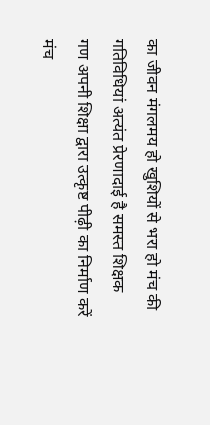का जीवन मंगलमय हो खुशियों से भरा हो मंच की गतिविधियां अत्यंत प्रेरणादाई है समस्त शिक्षक गण अपनी शिक्षा द्वारा उत्कृष्ट पीढ़ी का निर्माण करें मंच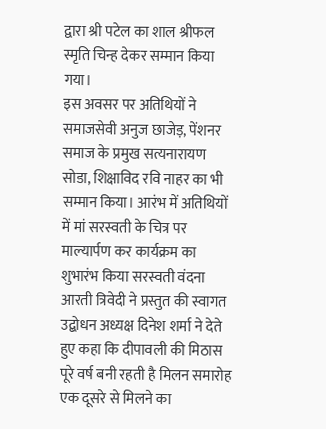द्वारा श्री पटेल का शाल श्रीफल स्मृति चिन्ह देकर सम्मान किया गया।
इस अवसर पर अतिथियों ने समाजसेवी अनुज छाजेड़, पेंशनर समाज के प्रमुख सत्यनारायण सोडा, शिक्षाविद रवि नाहर का भी सम्मान किया। आरंभ में अतिथियों में मां सरस्वती के चित्र पर माल्यार्पण कर कार्यक्रम का शुभारंभ किया सरस्वती वंदना आरती त्रिवेदी ने प्रस्तुत की स्वागत उद्बोधन अध्यक्ष दिनेश शर्मा ने देते हुए कहा कि दीपावली की मिठास पूरे वर्ष बनी रहती है मिलन समारोह एक दूसरे से मिलने का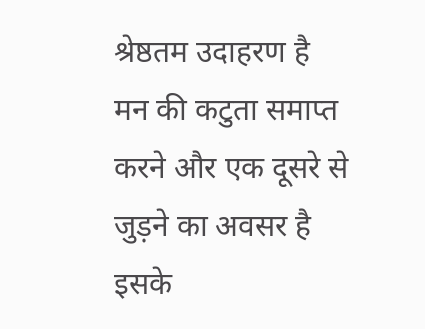श्रेष्ठतम उदाहरण है मन की कटुता समाप्त करने और एक दूसरे से जुड़ने का अवसर है इसके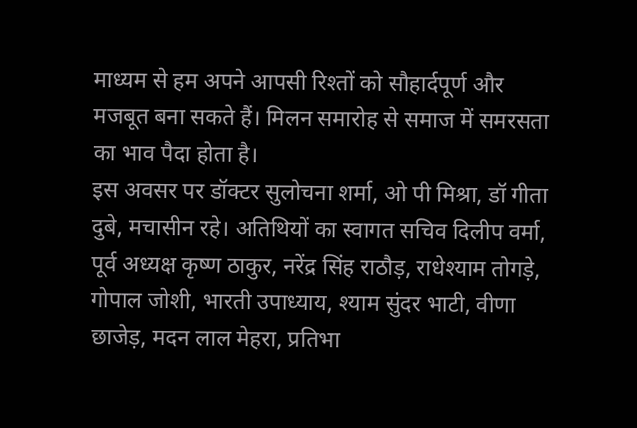माध्यम से हम अपने आपसी रिश्तों को सौहार्दपूर्ण और मजबूत बना सकते हैं। मिलन समारोह से समाज में समरसता का भाव पैदा होता है।
इस अवसर पर डॉक्टर सुलोचना शर्मा, ओ पी मिश्रा, डॉ गीता दुबे, मचासीन रहे। अतिथियों का स्वागत सचिव दिलीप वर्मा, पूर्व अध्यक्ष कृष्ण ठाकुर, नरेंद्र सिंह राठौड़, राधेश्याम तोगड़े, गोपाल जोशी, भारती उपाध्याय, श्याम सुंदर भाटी, वीणा छाजेड़, मदन लाल मेहरा, प्रतिभा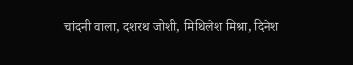चांदनी वाला, दशरथ जोशी, मिथिलेश मिश्रा, दिनेश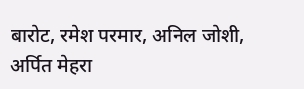बारोट, रमेश परमार, अनिल जोशी, अर्पित मेहरा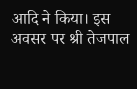आदि ने किया। इस अवसर पर श्री तेजपाल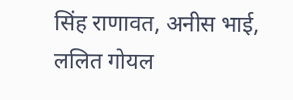सिंह राणावत, अनीस भाई, ललित गोयल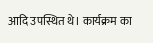आदि उपस्थित थे। कार्यक्रम का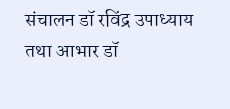संचालन डॉ रविंद्र उपाध्याय तथा आभार डॉ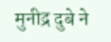मुनीद्र दुबे ने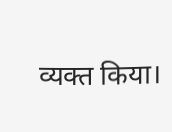व्यक्त किया।